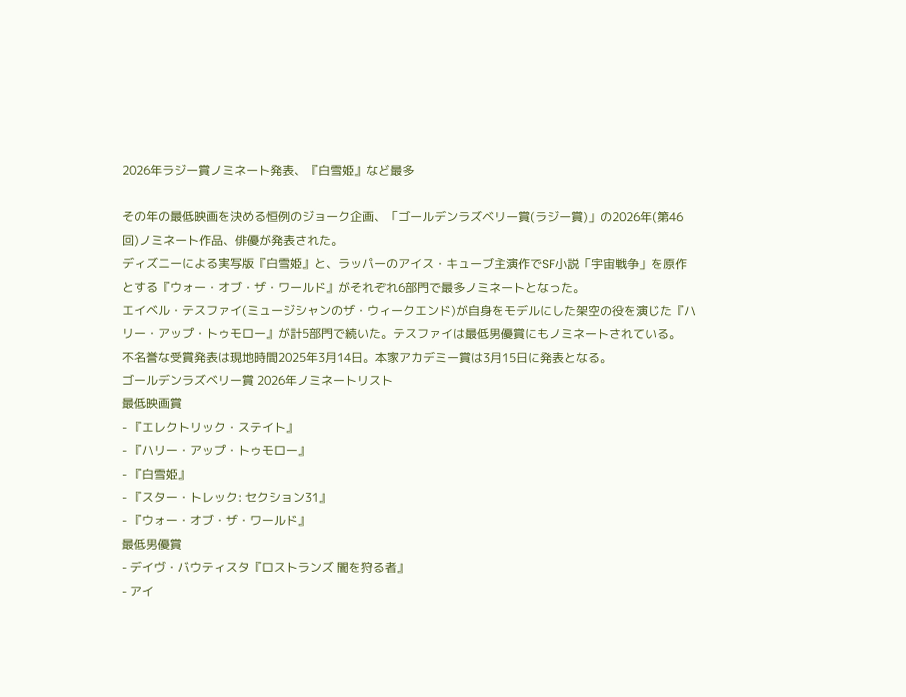2026年ラジー賞ノミネート発表、『白雪姫』など最多

その年の最低映画を決める恒例のジョーク企画、「ゴールデンラズベリー賞(ラジー賞)」の2026年(第46回)ノミネート作品、俳優が発表された。
ディズニーによる実写版『白雪姫』と、ラッパーのアイス・キューブ主演作でSF小説「宇宙戦争」を原作とする『ウォー・オブ・ザ・ワールド』がそれぞれ6部門で最多ノミネートとなった。
エイベル・テスファイ(ミュージシャンのザ・ウィークエンド)が自身をモデルにした架空の役を演じた『ハリー・アップ・トゥモロー』が計5部門で続いた。テスファイは最低男優賞にもノミネートされている。
不名誉な受賞発表は現地時間2025年3月14日。本家アカデミー賞は3月15日に発表となる。
ゴールデンラズベリー賞 2026年ノミネートリスト
最低映画賞
- 『エレクトリック・ステイト』
- 『ハリー・アップ・トゥモロー』
- 『白雪姫』
- 『スター・トレック: セクション31』
- 『ウォー・オブ・ザ・ワールド』
最低男優賞
- デイヴ・バウティスタ『ロストランズ 闇を狩る者』
- アイ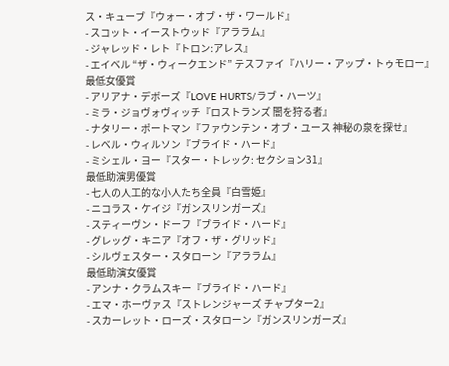ス・キューブ『ウォー・オブ・ザ・ワールド』
- スコット・イーストウッド『アララム』
- ジャレッド・レト『トロン:アレス』
- エイベル “ザ・ウィークエンド” テスファイ『ハリー・アップ・トゥモロー』
最低女優賞
- アリアナ・デボーズ『LOVE HURTS/ラブ・ハーツ』
- ミラ・ジョヴォヴィッチ『ロストランズ 闇を狩る者』
- ナタリー・ポートマン『ファウンテン・オブ・ユース 神秘の泉を探せ』
- レベル・ウィルソン『ブライド・ハード』
- ミシェル・ヨー『スター・トレック: セクション31』
最低助演男優賞
- 七人の人工的な小人たち全員『白雪姫』
- ニコラス・ケイジ『ガンスリンガーズ』
- スティーヴン・ドーフ『ブライド・ハード』
- グレッグ・キニア『オフ・ザ・グリッド』
- シルヴェスター・スタローン『アララム』
最低助演女優賞
- アンナ・クラムスキー『ブライド・ハード』
- エマ・ホーヴァス『ストレンジャーズ チャプター2』
- スカーレット・ローズ・スタローン『ガンスリンガーズ』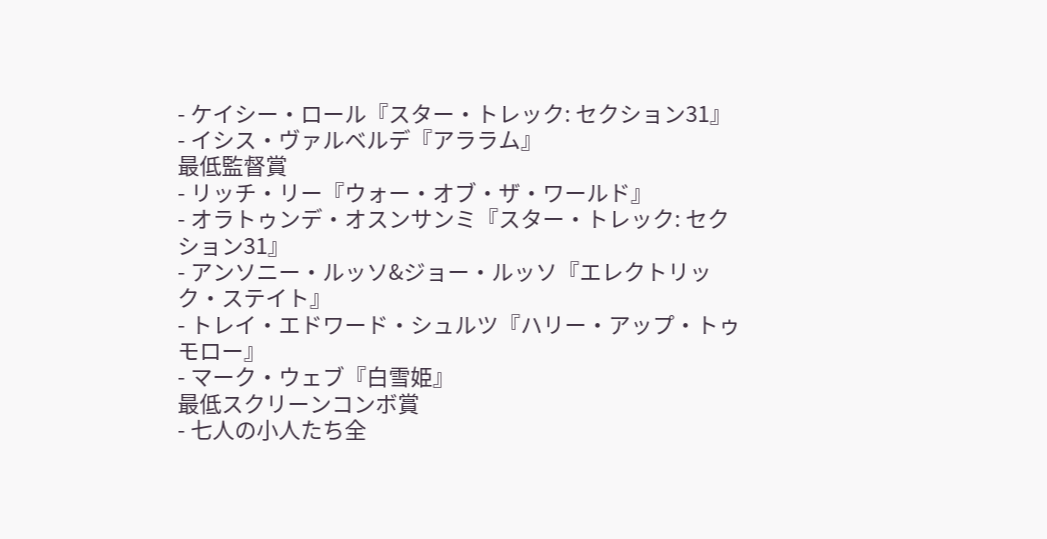- ケイシー・ロール『スター・トレック: セクション31』
- イシス・ヴァルベルデ『アララム』
最低監督賞
- リッチ・リー『ウォー・オブ・ザ・ワールド』
- オラトゥンデ・オスンサンミ『スター・トレック: セクション31』
- アンソニー・ルッソ&ジョー・ルッソ『エレクトリック・ステイト』
- トレイ・エドワード・シュルツ『ハリー・アップ・トゥモロー』
- マーク・ウェブ『白雪姫』
最低スクリーンコンボ賞
- 七人の小人たち全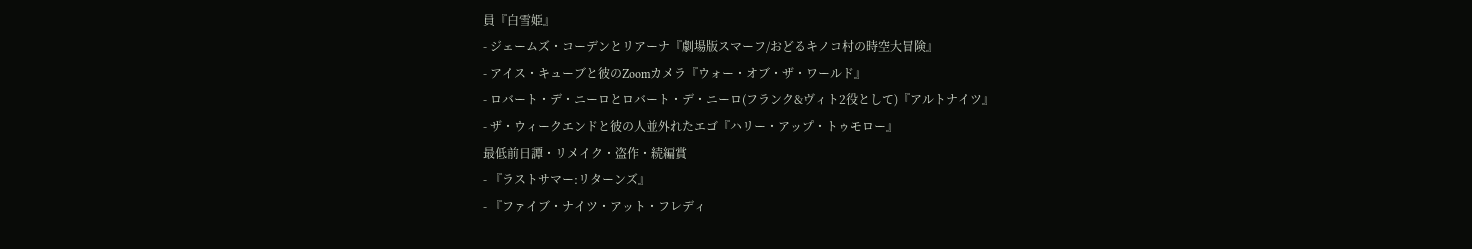員『白雪姫』
- ジェームズ・コーデンとリアーナ『劇場版スマーフ/おどるキノコ村の時空大冒険』
- アイス・キューブと彼のZoomカメラ『ウォー・オブ・ザ・ワールド』
- ロバート・デ・ニーロとロバート・デ・ニーロ(フランク&ヴィト2役として)『アルトナイツ』
- ザ・ウィークエンドと彼の人並外れたエゴ『ハリー・アップ・トゥモロー』
最低前日譚・リメイク・盗作・続編賞
- 『ラストサマー:リターンズ』
- 『ファイブ・ナイツ・アット・フレディ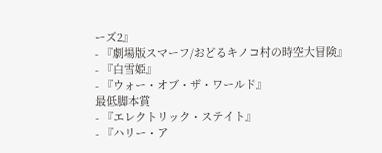ーズ2』
- 『劇場版スマーフ/おどるキノコ村の時空大冒険』
- 『白雪姫』
- 『ウォー・オブ・ザ・ワールド』
最低脚本賞
- 『エレクトリック・ステイト』
- 『ハリー・ア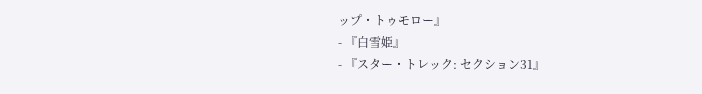ップ・トゥモロー』
- 『白雪姫』
- 『スター・トレック: セクション31』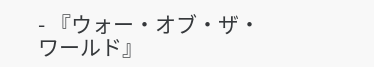- 『ウォー・オブ・ザ・ワールド』